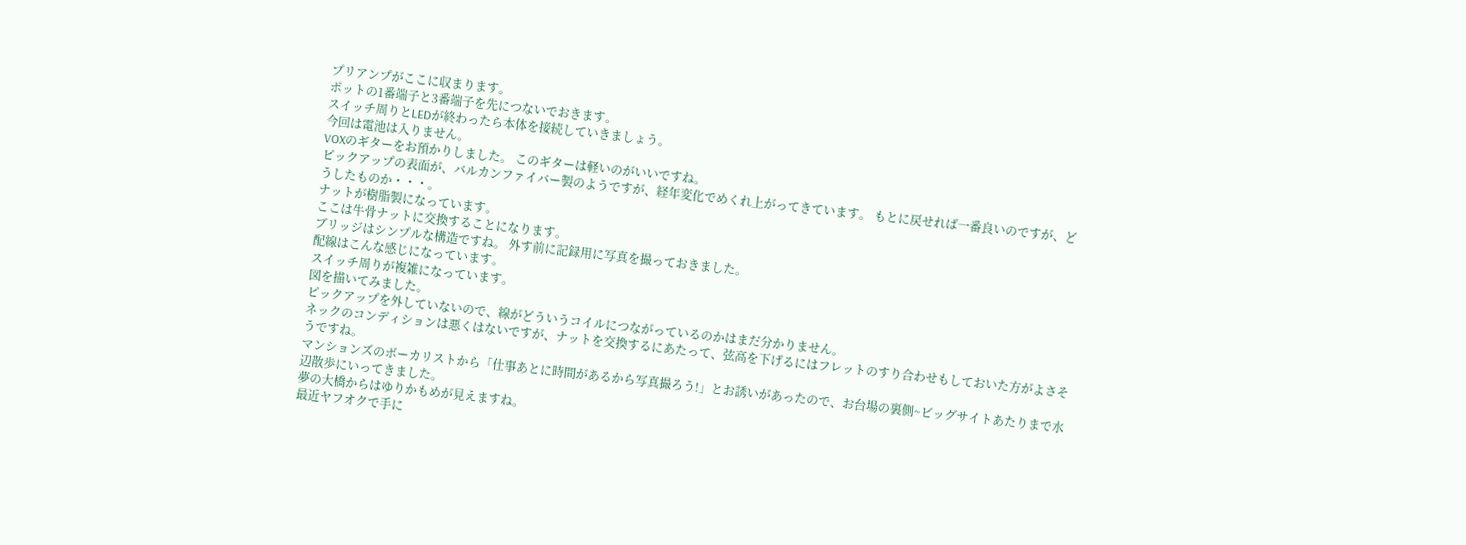プリアンプがここに収まります。
ポットの1番端子と3番端子を先につないでおきます。
スイッチ周りとLEDが終わったら本体を接続していきましょう。
今回は電池は入りません。
VOXのギターをお預かりしました。 このギターは軽いのがいいですね。
ピックアップの表面が、バルカンファイバー製のようですが、経年変化でめくれ上がってきています。 もとに戻せれば一番良いのですが、どうしたものか・・・。
ナットが樹脂製になっています。
ここは牛骨ナットに交換することになります。
ブリッジはシンプルな構造ですね。 外す前に記録用に写真を撮っておきました。
配線はこんな感じになっています。
スイッチ周りが複雑になっています。
図を描いてみました。
ピックアップを外していないので、線がどういうコイルにつながっているのかはまだ分かりません。
ネックのコンディションは悪くはないですが、ナットを交換するにあたって、弦高を下げるにはフレットのすり合わせもしておいた方がよさそうですね。
マンションズのボーカリストから「仕事あとに時間があるから写真撮ろう!」とお誘いがあったので、お台場の裏側~ビッグサイトあたりまで水辺散歩にいってきました。
夢の大橋からはゆりかもめが見えますね。
最近ヤフオクで手に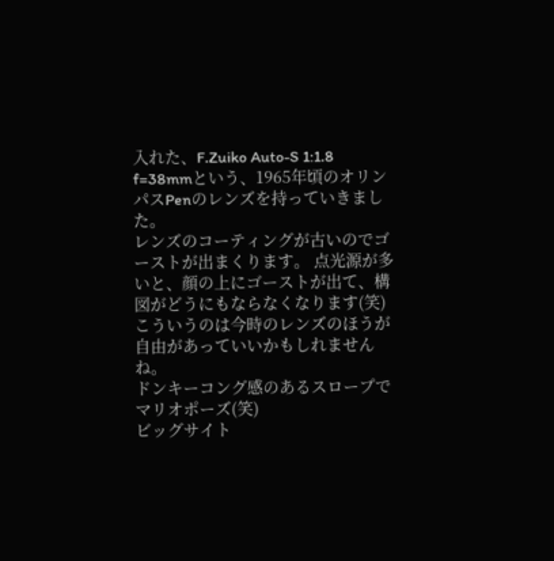入れた、F.Zuiko Auto-S 1:1.8 f=38mmという、1965年頃のオリンパスPenのレンズを持っていきました。
レンズのコーティングが古いのでゴーストが出まくります。 点光源が多いと、顔の上にゴーストが出て、構図がどうにもならなくなります(笑) こういうのは今時のレンズのほうが自由があっていいかもしれませんね。
ドンキーコング感のあるスロープでマリオポーズ(笑)
ビッグサイト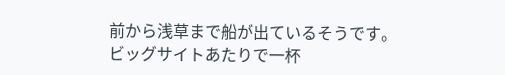前から浅草まで船が出ているそうです。
ビッグサイトあたりで一杯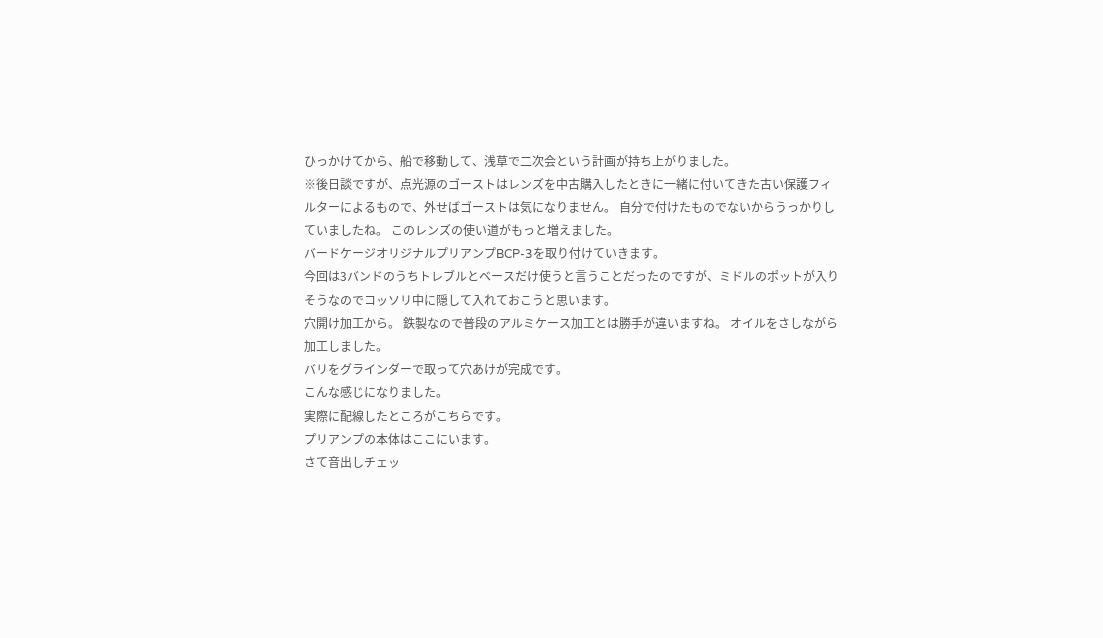ひっかけてから、船で移動して、浅草で二次会という計画が持ち上がりました。
※後日談ですが、点光源のゴーストはレンズを中古購入したときに一緒に付いてきた古い保護フィルターによるもので、外せばゴーストは気になりません。 自分で付けたものでないからうっかりしていましたね。 このレンズの使い道がもっと増えました。
バードケージオリジナルプリアンプBCP-3を取り付けていきます。
今回は3バンドのうちトレブルとベースだけ使うと言うことだったのですが、ミドルのポットが入りそうなのでコッソリ中に隠して入れておこうと思います。
穴開け加工から。 鉄製なので普段のアルミケース加工とは勝手が違いますね。 オイルをさしながら加工しました。
バリをグラインダーで取って穴あけが完成です。
こんな感じになりました。
実際に配線したところがこちらです。
プリアンプの本体はここにいます。
さて音出しチェッ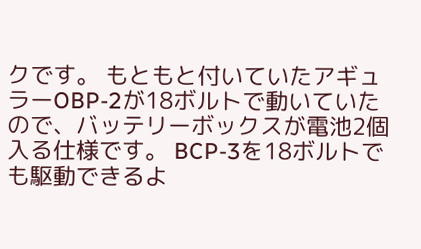クです。 もともと付いていたアギュラーOBP-2が18ボルトで動いていたので、バッテリーボックスが電池2個入る仕様です。 BCP-3を18ボルトでも駆動できるよ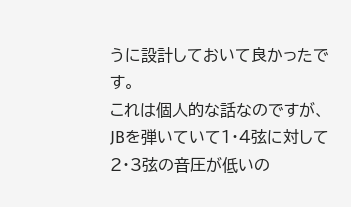うに設計しておいて良かったです。
これは個人的な話なのですが、JBを弾いていて1・4弦に対して2・3弦の音圧が低いの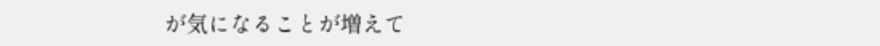が気になることが増えて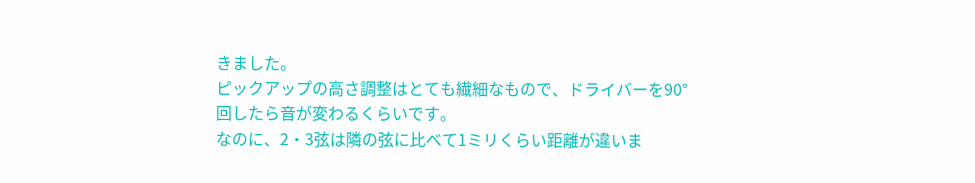きました。
ピックアップの高さ調整はとても繊細なもので、ドライバーを90°回したら音が変わるくらいです。
なのに、2・3弦は隣の弦に比べて1ミリくらい距離が違いま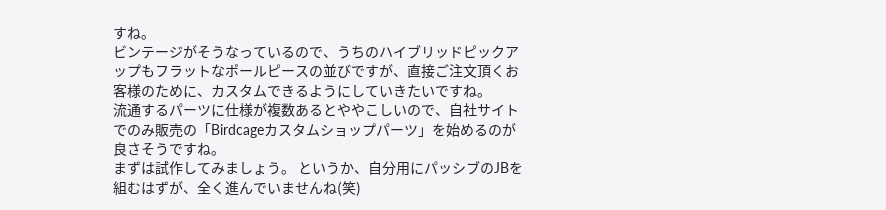すね。
ビンテージがそうなっているので、うちのハイブリッドピックアップもフラットなポールピースの並びですが、直接ご注文頂くお客様のために、カスタムできるようにしていきたいですね。
流通するパーツに仕様が複数あるとややこしいので、自社サイトでのみ販売の「Birdcageカスタムショップパーツ」を始めるのが良さそうですね。
まずは試作してみましょう。 というか、自分用にパッシブのJBを組むはずが、全く進んでいませんね(笑)